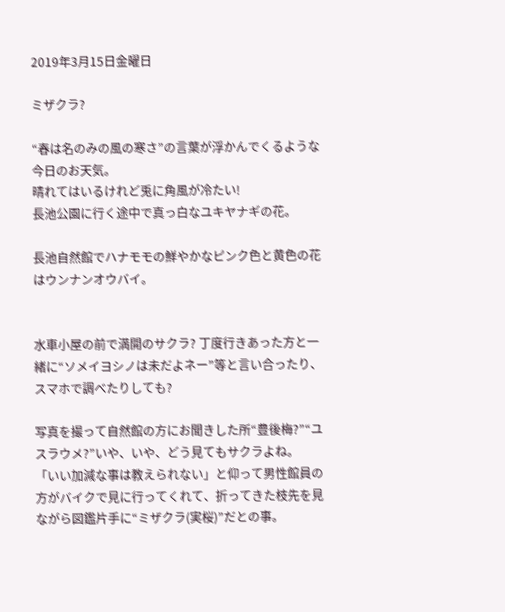2019年3月15日金曜日

ミザクラ?

“春は名のみの風の寒さ”の言葉が浮かんでくるような今日のお天気。
晴れてはいるけれど兎に角風が冷たい!
長池公園に行く途中で真っ白なユキヤナギの花。

長池自然館でハナモモの鮮やかなピンク色と黄色の花はウンナンオウバイ。


水車小屋の前で満開のサクラ? 丁度行きあった方と一緒に“ソメイヨシノは未だよネー”等と言い合ったり、スマホで調べたりしても?

写真を撮って自然館の方にお聞きした所“豊後梅?”“ユスラウメ?”いや、いや、どう見てもサクラよね。
「いい加減な事は教えられない」と仰って男性館員の方がバイクで見に行ってくれて、折ってきた枝先を見ながら図鑑片手に“ミザクラ(実桜)”だとの事。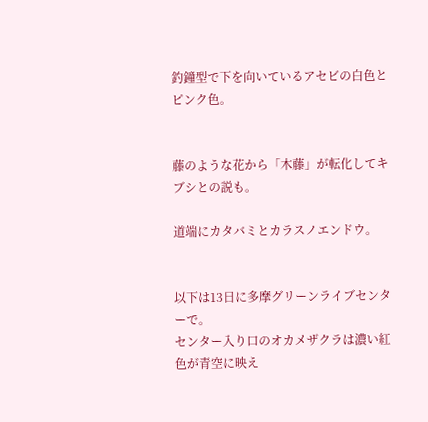釣鐘型で下を向いているアセビの白色とピンク色。


藤のような花から「木藤」が転化してキブシとの説も。

道端にカタバミとカラスノエンドウ。


以下は13日に多摩グリーンライブセンターで。
センター入り口のオカメザクラは濃い紅色が青空に映え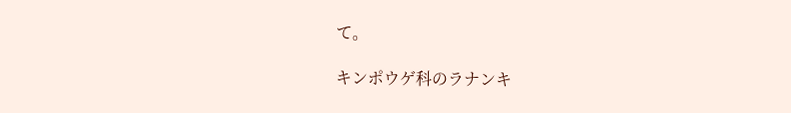て。

キンポウゲ科のラナンキ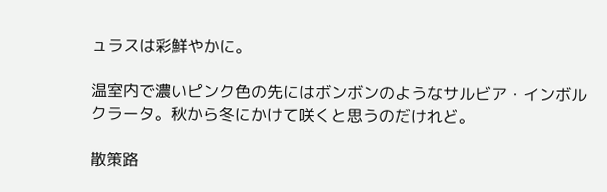ュラスは彩鮮やかに。

温室内で濃いピンク色の先にはボンボンのようなサルビア・インボルクラータ。秋から冬にかけて咲くと思うのだけれど。

散策路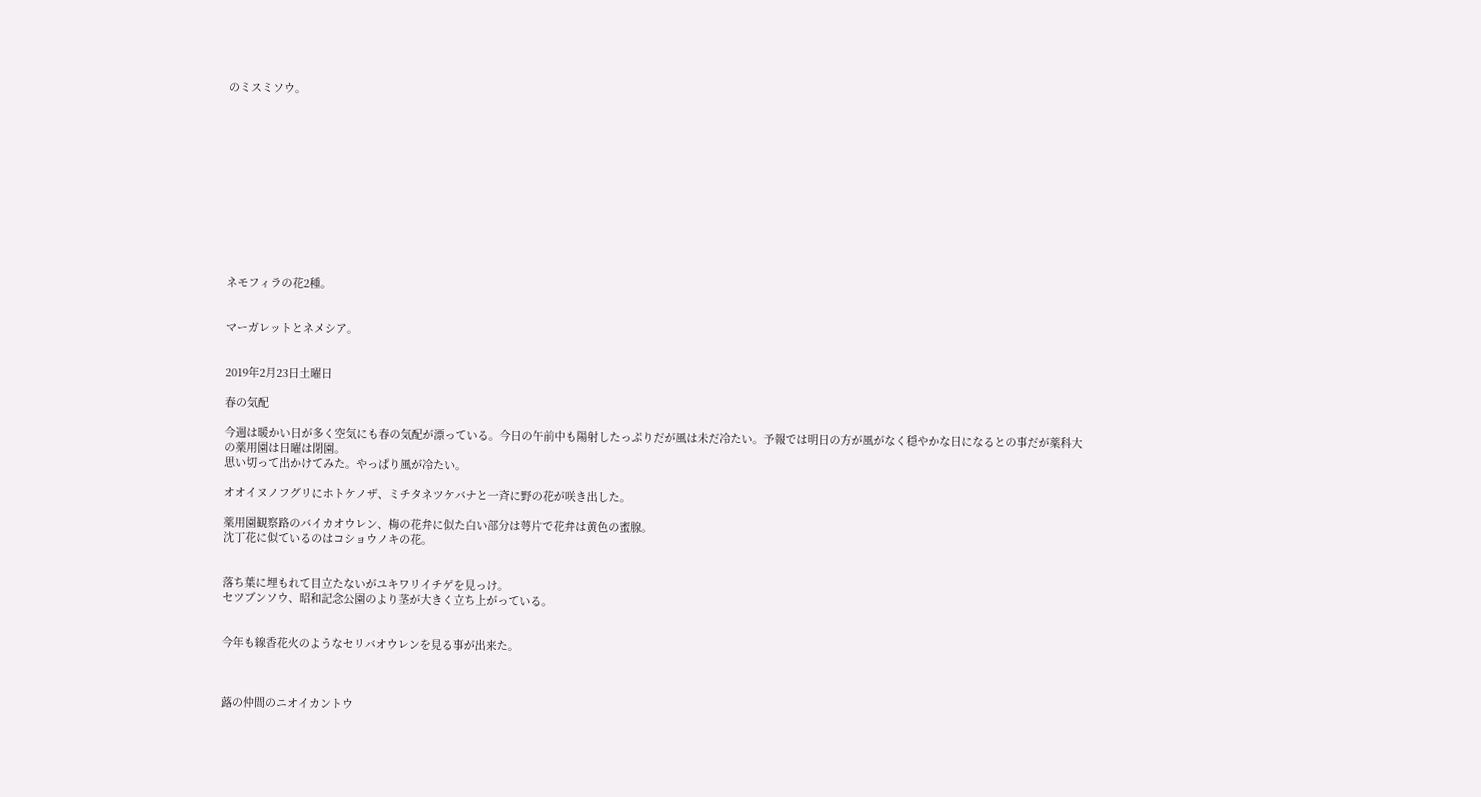のミスミソウ。












ネモフィラの花2種。


マーガレットとネメシア。


2019年2月23日土曜日

春の気配

今週は暖かい日が多く空気にも春の気配が漂っている。今日の午前中も陽射したっぷりだが風は未だ冷たい。予報では明日の方が風がなく穏やかな日になるとの事だが薬科大の薬用園は日曜は閉園。
思い切って出かけてみた。やっぱり風が冷たい。

オオイヌノフグリにホトケノザ、ミチタネツケバナと一斉に野の花が咲き出した。

薬用園観察路のバイカオウレン、梅の花弁に似た白い部分は萼片で花弁は黄色の蜜腺。
沈丁花に似ているのはコショウノキの花。


落ち葉に埋もれて目立たないがユキワリイチゲを見っけ。
セツブンソウ、昭和記念公園のより茎が大きく立ち上がっている。


今年も線香花火のようなセリバオウレンを見る事が出来た。



蕗の仲間のニオイカントウ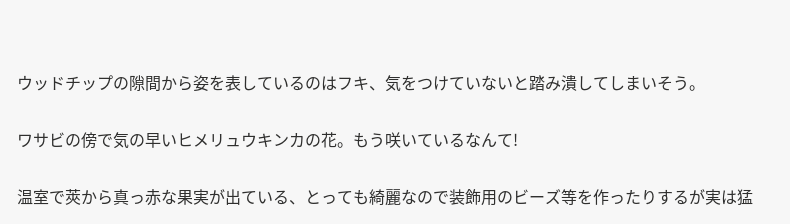ウッドチップの隙間から姿を表しているのはフキ、気をつけていないと踏み潰してしまいそう。


ワサビの傍で気の早いヒメリュウキンカの花。もう咲いているなんて!


温室で莢から真っ赤な果実が出ている、とっても綺麗なので装飾用のビーズ等を作ったりするが実は猛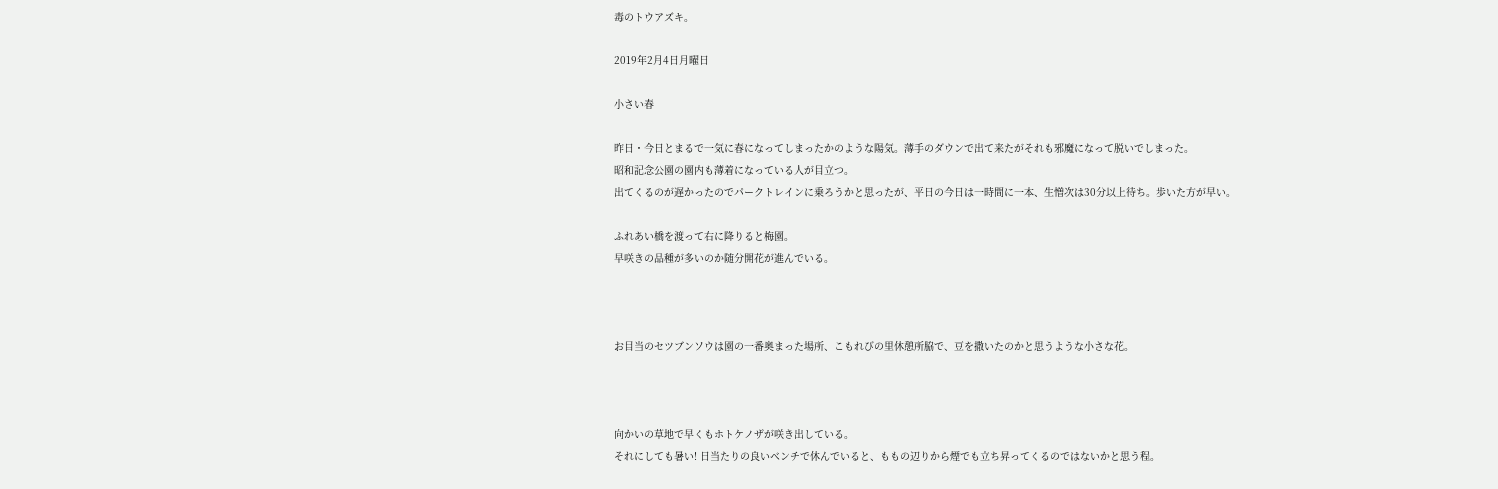毒のトウアズキ。

2019年2月4日月曜日

小さい春

昨日・今日とまるで一気に春になってしまったかのような陽気。薄手のダウンで出て来たがそれも邪魔になって脱いでしまった。
昭和記念公園の園内も薄着になっている人が目立つ。
出てくるのが遅かったのでパークトレインに乗ろうかと思ったが、平日の今日は一時間に一本、生憎次は30分以上待ち。歩いた方が早い。

ふれあい橋を渡って右に降りると梅園。
早咲きの品種が多いのか随分開花が進んでいる。



お目当のセツブンソウは園の一番奥まった場所、こもれびの里休憩所脇で、豆を撒いたのかと思うような小さな花。



向かいの草地で早くもホトケノザが咲き出している。
それにしても暑い! 日当たりの良いベンチで休んでいると、ももの辺りから煙でも立ち昇ってくるのではないかと思う程。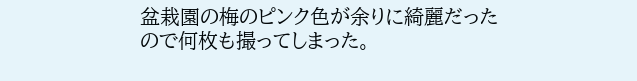盆栽園の梅のピンク色が余りに綺麗だったので何枚も撮ってしまった。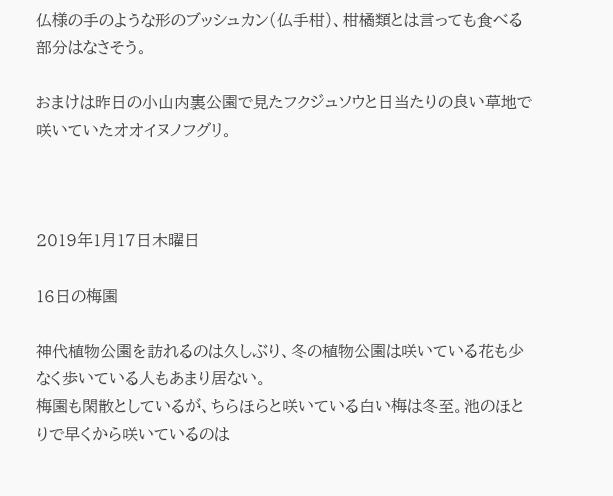仏様の手のような形のブッシュカン(仏手柑)、柑橘類とは言っても食べる部分はなさそう。

おまけは昨日の小山内裏公園で見たフクジュソウと日当たりの良い草地で咲いていたオオイヌノフグリ。



2019年1月17日木曜日

16日の梅園

神代植物公園を訪れるのは久しぶり、冬の植物公園は咲いている花も少なく歩いている人もあまり居ない。
梅園も閑散としているが、ちらほらと咲いている白い梅は冬至。池のほとりで早くから咲いているのは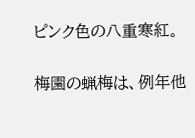ピンク色の八重寒紅。


梅園の蝋梅は、例年他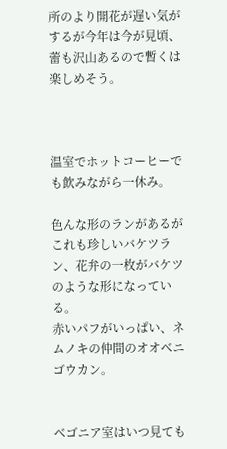所のより開花が遅い気がするが今年は今が見頃、蕾も沢山あるので暫くは楽しめそう。



温室でホットコーヒーでも飲みながら一休み。

色んな形のランがあるがこれも珍しいバケツラン、花弁の一枚がバケツのような形になっている。
赤いパフがいっぱい、ネムノキの仲間のオオベニゴウカン。


ベゴニア室はいつ見ても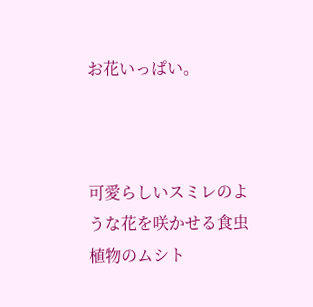お花いっぱい。



可愛らしいスミレのような花を咲かせる食虫植物のムシト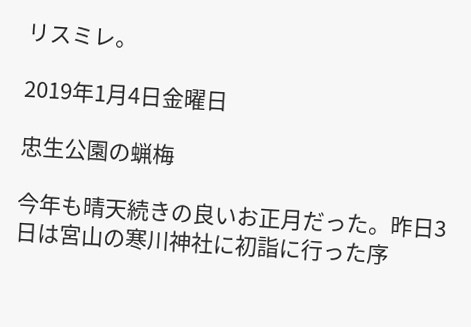リスミレ。

2019年1月4日金曜日

忠生公園の蝋梅

今年も晴天続きの良いお正月だった。昨日3日は宮山の寒川神社に初詣に行った序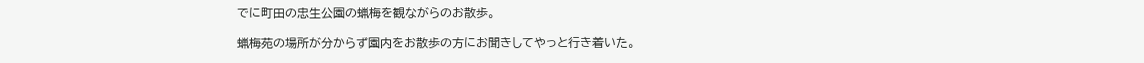でに町田の忠生公園の蝋梅を観ながらのお散歩。

蝋梅苑の場所が分からず園内をお散歩の方にお聞きしてやっと行き着いた。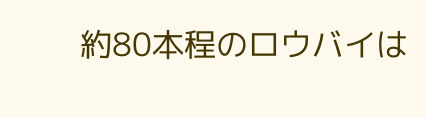約80本程のロウバイは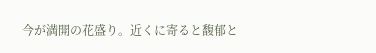今が満開の花盛り。近くに寄ると馥郁と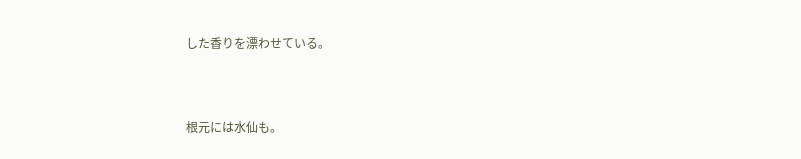した香りを漂わせている。



根元には水仙も。